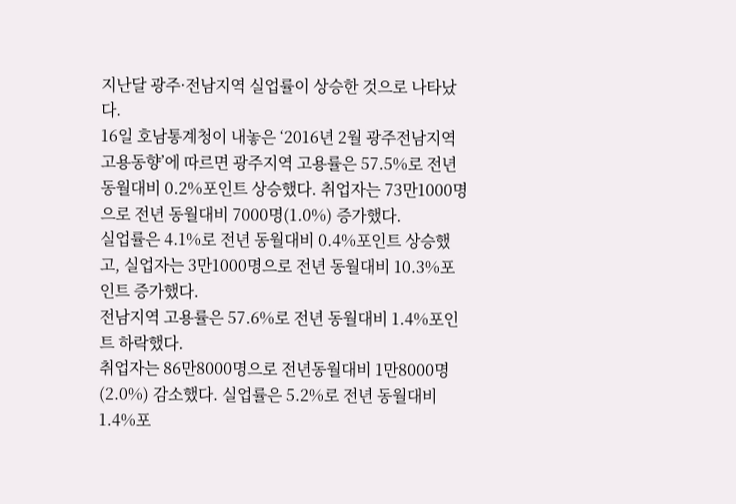지난달 광주·전남지역 실업률이 상승한 것으로 나타났다.
16일 호남통계청이 내놓은 ‘2016년 2월 광주전남지역 고용동향’에 따르면 광주지역 고용률은 57.5%로 전년 동월대비 0.2%포인트 상승했다. 취업자는 73만1000명으로 전년 동월대비 7000명(1.0%) 증가했다.
실업률은 4.1%로 전년 동월대비 0.4%포인트 상승했고, 실업자는 3만1000명으로 전년 동월대비 10.3%포인트 증가했다.
전남지역 고용률은 57.6%로 전년 동월대비 1.4%포인트 하락했다.
취업자는 86만8000명으로 전년동월대비 1만8000명(2.0%) 감소했다. 실업률은 5.2%로 전년 동월대비 1.4%포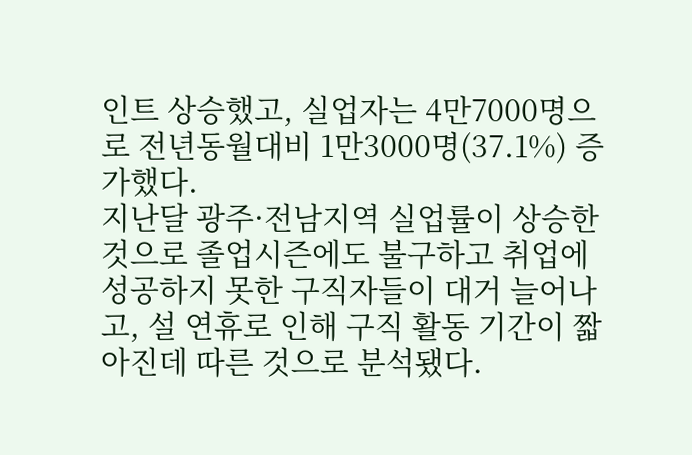인트 상승했고, 실업자는 4만7000명으로 전년동월대비 1만3000명(37.1%) 증가했다.
지난달 광주·전남지역 실업률이 상승한 것으로 졸업시즌에도 불구하고 취업에 성공하지 못한 구직자들이 대거 늘어나고, 설 연휴로 인해 구직 활동 기간이 짧아진데 따른 것으로 분석됐다.